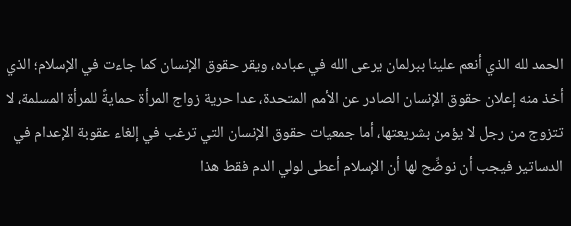الحمد لله الذي أنعم علينا ببرلمان يرعى الله في عباده، ويقر حقوق الإنسان كما جاءت في الإسلام؛ الذي أخذ منه إعلان حقوق الإنسان الصادر عن الأمم المتحدة، عدا حرية زواج المرأة حمايةً للمرأة المسلمة، لا تتزوج من رجل لا يؤمن بشريعتها، أما جمعيات حقوق الإنسان التي ترغب في إلغاء عقوبة الإعدام في الدساتير فيجب أن نوضِّح لها أن الإسلام أعطى لولي الدم فقط هذا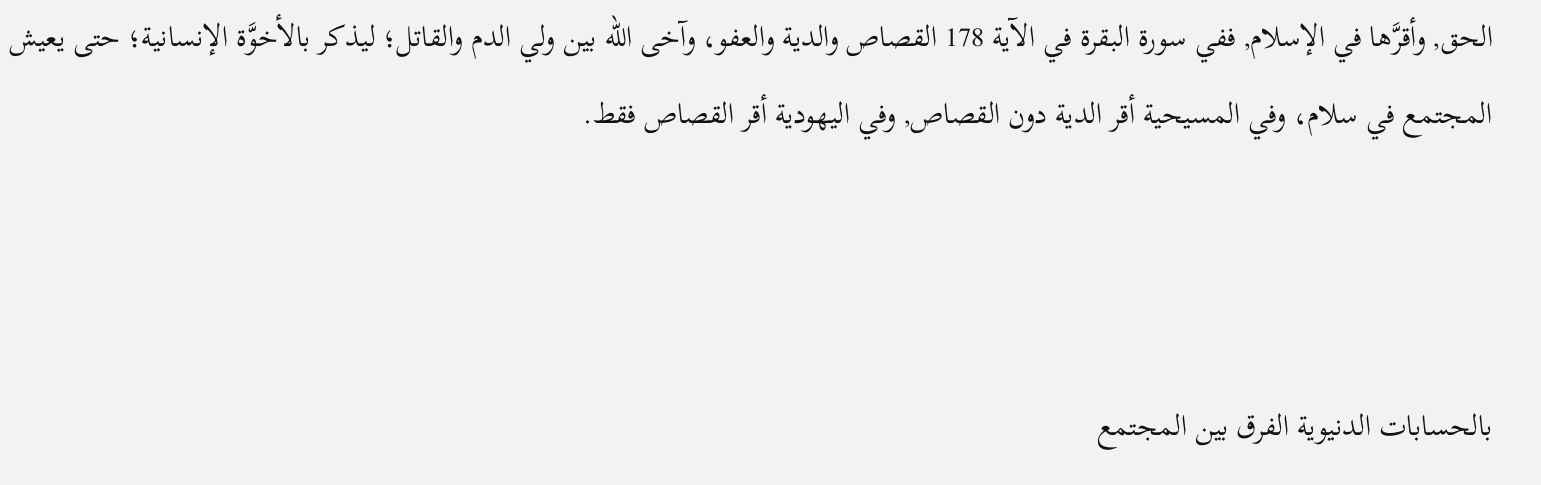الحق, وأقرَّها في الإسلام, ففي سورة البقرة في الآية 178 القصاص والدية والعفو، وآخى الله بين ولي الدم والقاتل؛ ليذكر بالأخوَّة الإنسانية؛ حتى يعيش المجتمع في سلام، وفي المسيحية أقر الدية دون القصاص, وفي اليهودية أقر القصاص فقط.



بالحسابات الدنيوية الفرق بين المجتمع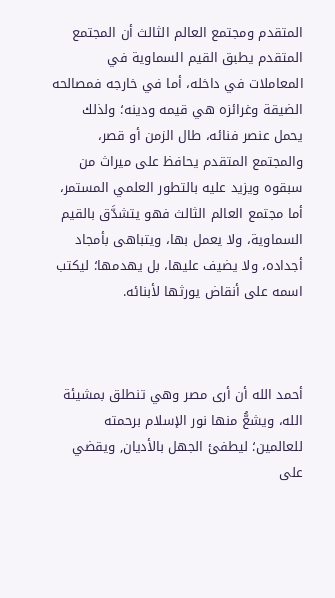المتقدم ومجتمع العالم الثالث أن المجتمع المتقدم يطبق القيم السماوية في المعاملات في داخله، أما في خارجه فمصالحه الضيقة وغرائزه هي قيمه ودينه؛ ولذلك يحمل عنصر فنائه، طال الزمن أو قصر، والمجتمع المتقدم يحافظ على ميراث من سبقوه ويزيد عليه بالتطور العلمي المستمر، أما مجتمع العالم الثالث فهو يتشدَّق بالقيم السماوية، ولا يعمل بها، ويتباهى بأمجاد أجداده، ولا يضيف عليها، بل يهدمها؛ ليكتب اسمه على أنقاض يورثها لأبنائه.



أحمد الله أن أرى مصر وهي تنطلق بمشيئة الله، ويشعُّ منها نور الإسلام برحمته للعالمين؛ ليطفئ الجهل بالأديان, ويقضي على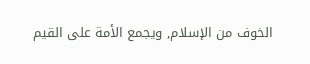الخوف من الإسلام, ويجمع الأمة على القيم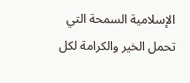الإسلامية السمحة التي تحمل الخير والكرامة لكل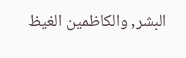البشر, والكاظمين الغيظ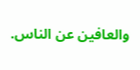والعافين عن الناس.